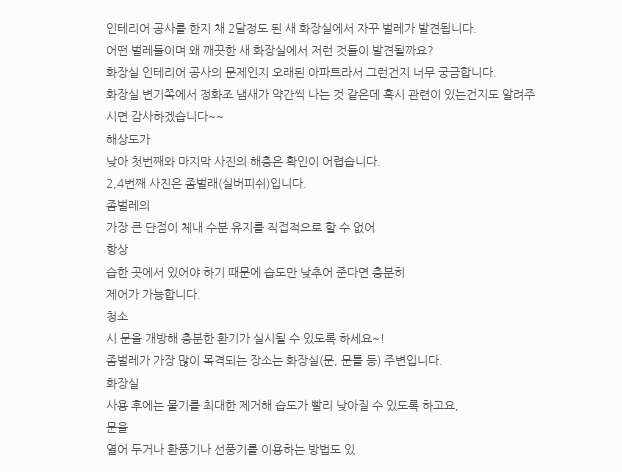인테리어 공사를 한지 채 2달정도 된 새 화장실에서 자꾸 벌레가 발견됩니다.
어떤 벌레들이며 왜 깨끗한 새 화장실에서 저런 것들이 발견될까요?
화장실 인테리어 공사의 문제인지 오래된 아파트라서 그런건지 너무 궁금합니다.
화장실 변기쪽에서 정화조 냄새가 약간씩 나는 것 같은데 혹시 관련이 있는건지도 알려주시면 감사하겠습니다~~
해상도가
낮아 첫번째와 마지막 사진의 해충은 확인이 어렵습니다.
2,4번째 사진은 좀벌래(실버피쉬)입니다.
좀벌레의
가장 큰 단점이 체내 수분 유지를 직접적으로 할 수 없어
항상
습한 곳에서 있어야 하기 때문에 습도만 낮추어 준다면 충분히
제어가 가능합니다.
청소
시 문을 개방해 충분한 환기가 실시될 수 있도록 하세요~!
좀벌레가 가장 많이 목격되는 장소는 화장실(문, 문틀 등) 주변입니다.
화장실
사용 후에는 물기를 최대한 제거해 습도가 빨리 낮아질 수 있도록 하고요,
문을
열어 두거나 환풍기나 선풍기를 이용하는 방법도 있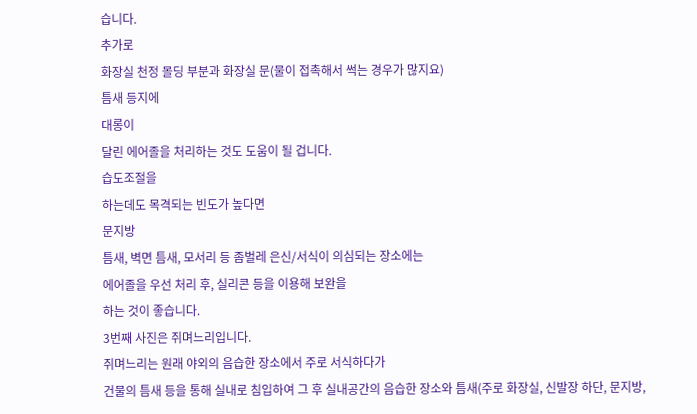습니다.
추가로
화장실 천정 몰딩 부분과 화장실 문(물이 접촉해서 썩는 경우가 많지요)
틈새 등지에
대롱이
달린 에어졸을 처리하는 것도 도움이 될 겁니다.
습도조절을
하는데도 목격되는 빈도가 높다면
문지방
틈새, 벽면 틈새, 모서리 등 좀벌레 은신/서식이 의심되는 장소에는
에어졸을 우선 처리 후, 실리콘 등을 이용해 보완을
하는 것이 좋습니다.
3번째 사진은 쥐며느리입니다.
쥐며느리는 원래 야외의 음습한 장소에서 주로 서식하다가
건물의 틈새 등을 통해 실내로 침입하여 그 후 실내공간의 음습한 장소와 틈새(주로 화장실, 신발장 하단, 문지방,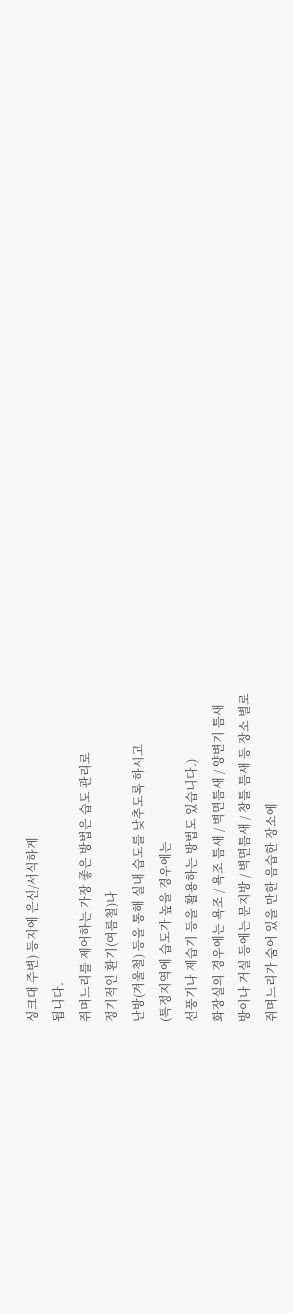싱크대 주변) 등지에 은신/서식하게
됩니다.
쥐며느리를 제어하는 가장 좋은 방법은 습도 관리로
정기적인 환기(여름철)나
난방(겨울철) 등을 통해 실내 습도를 낮추도록 하시고
(특정지역에 습도가 높을 경우에는
선풍기나 제습기 등을 활용하는 방법도 있습니다.)
화장실의 경우에는 욕조 / 욕조 틈새 / 벽면틈새 / 양변기 틈새
방이나 거실 등에는 문지방 / 벽면틈새 / 창틀 틈새 등 장소 별로
쥐며느리가 숨어 있을 만한 음습한 장소에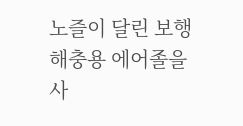노즐이 달린 보행해충용 에어졸을 사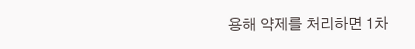용해 약제를 처리하면 1차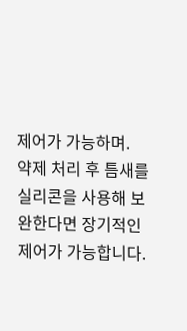제어가 가능하며.
약제 처리 후 틈새를 실리콘을 사용해 보완한다면 장기적인
제어가 가능합니다.